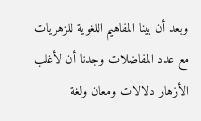وبعد أن بينا المفاهيم اللغوية للزهريات مع عدد المفاضلات وجدنا أن لأغلب الأزهار دلالات ومعان ولغة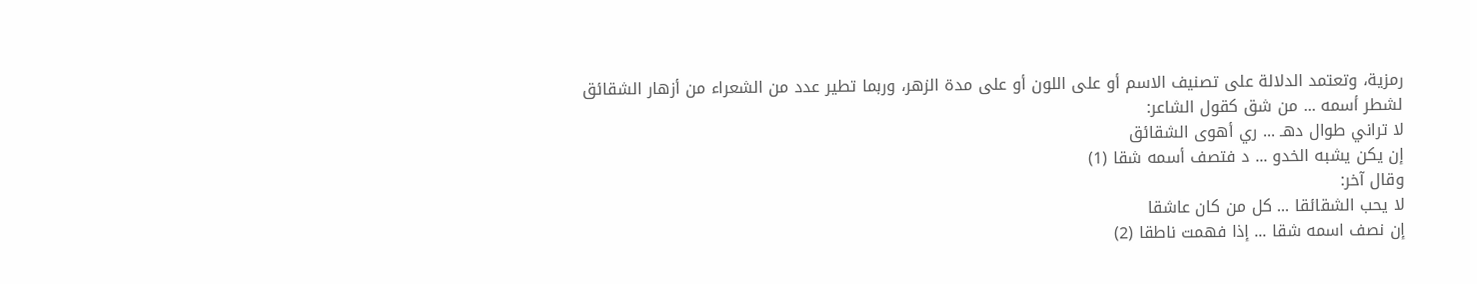رمزية، وتعتمد الدلالة على تصنيف الاسم أو على اللون أو على مدة الزهر، وربما تطير عدد من الشعراء من أزهار الشقائق لشطر أسمه ... من شق كقول الشاعر:
لا تراني طوال دهـ ... ري أهوى الشقائق
إن يكن يشبه الخدو ... د فتصف أسمه شقا (1)
وقال آخر:
لا يحب الشقائقا ... كل من كان عاشقا
إن نصف اسمه شقا ... إذا فهمت ناطقا (2)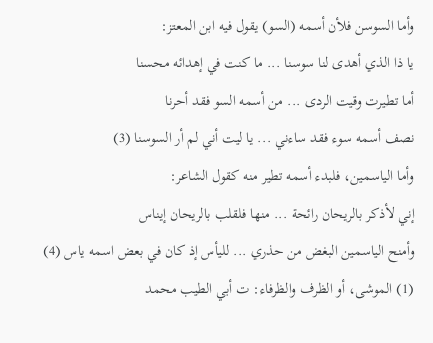وأما السوسن فلأن أسمه (السو) يقول فيه ابن المعتز:
يا ذا الذي أهدى لنا سوسنا ... ما كنت في إهدائه محسنا
أما تطيرت وقيت الردى ... من أسمه السو فقد أحرنا
نصف أسمه سوء فقد ساءني ... يا ليت أني لم أر السوسنا (3)
وأما الياسمين، فلبدء أسمه تطير منه كقول الشاعر:
إني لأذكر بالريحان رائحة ... منها فلقلب بالريحان إيناس
وأمنح الياسمين البغض من حذري ... لليأس إذ كان في بعض اسمه ياس (4)
(1) الموشى، أو الظرف والظرفاء: ت أبي الطيب محمد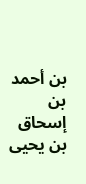بن أحمد بن إسحاق بن يحيى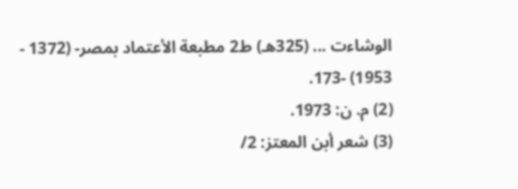الوشاءت ... (325هـ) ط2 مطبعة الأعتماد بمصر- (1372 - 1953) -173.
(2) م. ن: 1973.
(3) شعر أبن المعتز: 2/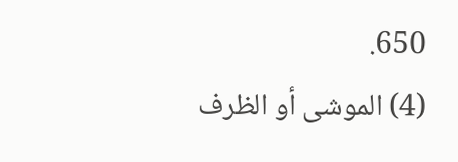650.
(4) الموشى أو الظرف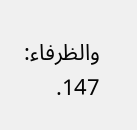والظرفاء: 147.